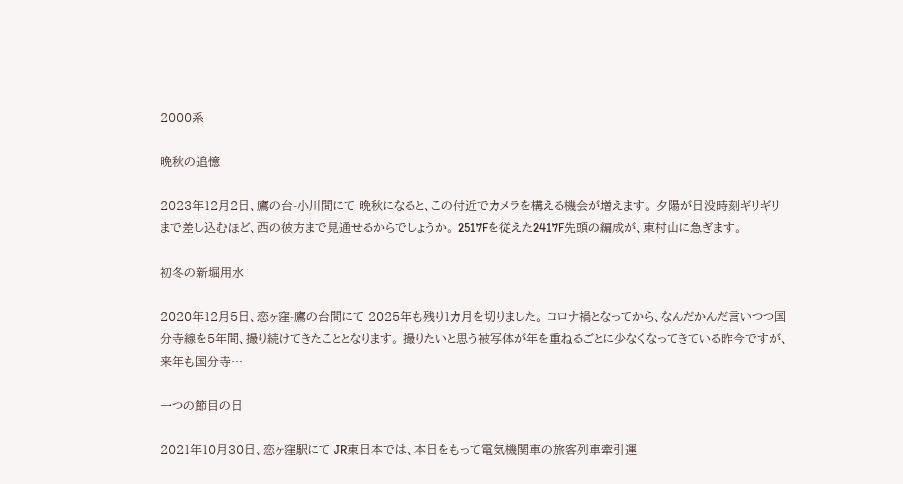2000系

晩秋の追憶

2023年12月2日、鷹の台-小川間にて 晩秋になると、この付近でカメラを構える機会が増えます。 夕陽が日没時刻ギリギリまで差し込むほど、西の彼方まで見通せるからでしょうか。 2517Fを従えた2417F先頭の編成が、東村山に急ぎます。

初冬の新堀用水

2020年12月5日、恋ヶ窪-鷹の台間にて 2025年も残り1カ月を切りました。 コロナ禍となってから、なんだかんだ言いつつ国分寺線を5年間、撮り続けてきたこととなります。 撮りたいと思う被写体が年を重ねるごとに少なくなってきている昨今ですが、来年も国分寺…

一つの節目の日

2021年10月30日、恋ヶ窪駅にて JR東日本では、本日をもって電気機関車の旅客列車牽引運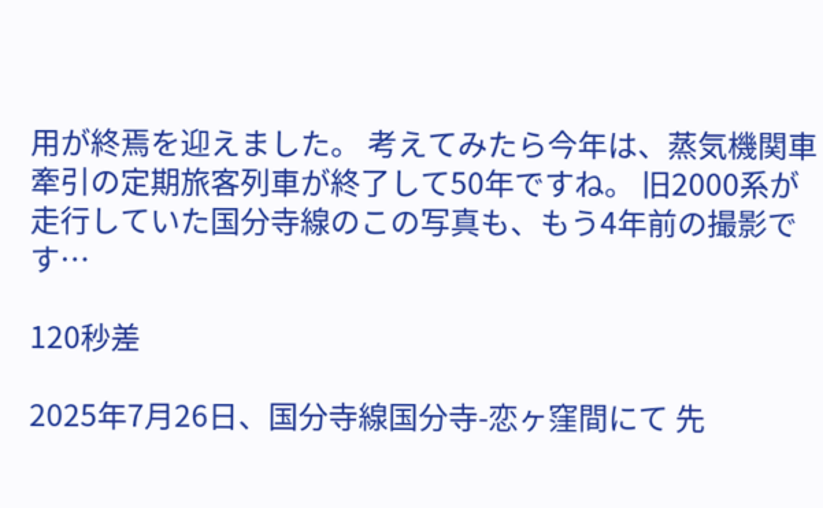用が終焉を迎えました。 考えてみたら今年は、蒸気機関車牽引の定期旅客列車が終了して50年ですね。 旧2000系が走行していた国分寺線のこの写真も、もう4年前の撮影です…

120秒差

2025年7月26日、国分寺線国分寺-恋ヶ窪間にて 先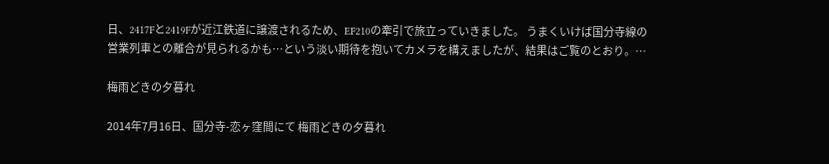日、2417Fと2419Fが近江鉄道に譲渡されるため、EF210の牽引で旅立っていきました。 うまくいけば国分寺線の営業列車との離合が見られるかも…という淡い期待を抱いてカメラを構えましたが、結果はご覧のとおり。…

梅雨どきの夕暮れ

2014年7月16日、国分寺-恋ヶ窪間にて 梅雨どきの夕暮れ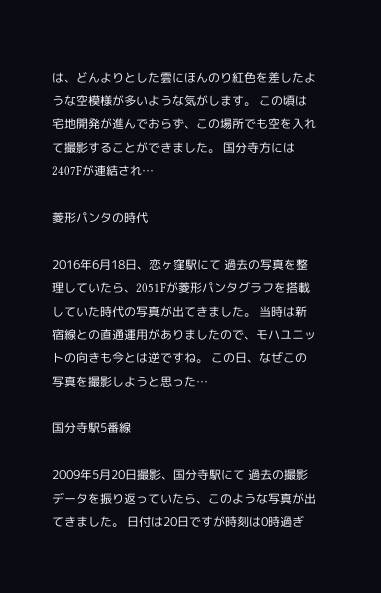は、どんよりとした雲にほんのり紅色を差したような空模様が多いような気がします。 この頃は宅地開発が進んでおらず、この場所でも空を入れて撮影することができました。 国分寺方には2407Fが連結され…

菱形パンタの時代

2016年6月18日、恋ヶ窪駅にて 過去の写真を整理していたら、2051Fが菱形パンタグラフを搭載していた時代の写真が出てきました。 当時は新宿線との直通運用がありましたので、モハユニットの向きも今とは逆ですね。 この日、なぜこの写真を撮影しようと思った…

国分寺駅5番線

2009年5月20日撮影、国分寺駅にて 過去の撮影データを振り返っていたら、このような写真が出てきました。 日付は20日ですが時刻は0時過ぎ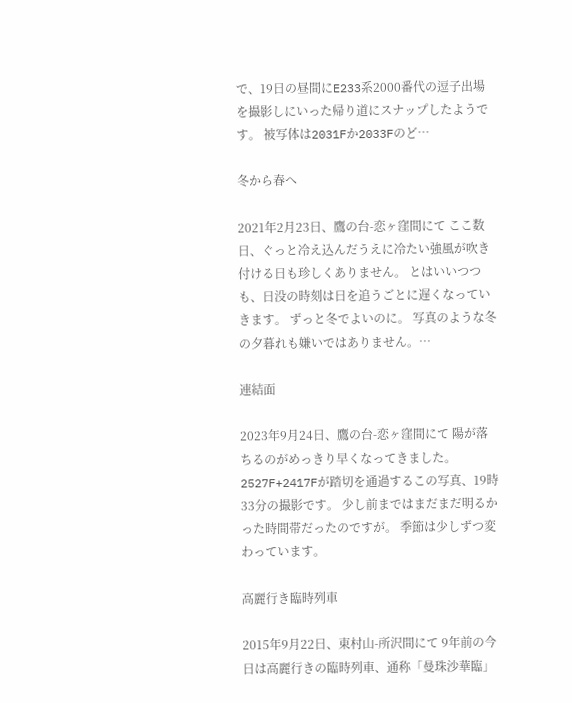で、19日の昼間にE233系2000番代の逗子出場を撮影しにいった帰り道にスナップしたようです。 被写体は2031Fか2033Fのど…

冬から春へ

2021年2月23日、鷹の台-恋ヶ窪間にて ここ数日、ぐっと冷え込んだうえに冷たい強風が吹き付ける日も珍しくありません。 とはいいつつも、日没の時刻は日を追うごとに遅くなっていきます。 ずっと冬でよいのに。 写真のような冬の夕暮れも嫌いではありません。…

連結面

2023年9月24日、鷹の台-恋ヶ窪間にて 陽が落ちるのがめっきり早くなってきました。 2527F+2417Fが踏切を通過するこの写真、19時33分の撮影です。 少し前まではまだまだ明るかった時間帯だったのですが。 季節は少しずつ変わっています。

高麗行き臨時列車

2015年9月22日、東村山-所沢間にて 9年前の今日は高麗行きの臨時列車、通称「曼珠沙華臨」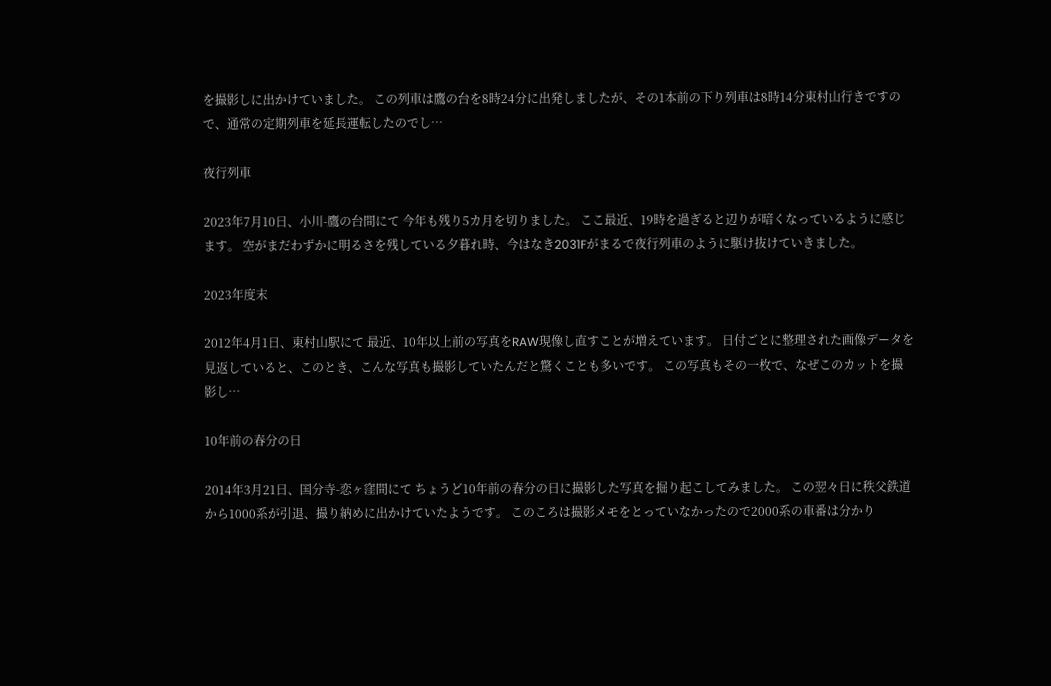を撮影しに出かけていました。 この列車は鷹の台を8時24分に出発しましたが、その1本前の下り列車は8時14分東村山行きですので、通常の定期列車を延長運転したのでし…

夜行列車

2023年7月10日、小川-鷹の台間にて 今年も残り5カ月を切りました。 ここ最近、19時を過ぎると辺りが暗くなっているように感じます。 空がまだわずかに明るさを残している夕暮れ時、今はなき2031Fがまるで夜行列車のように駆け抜けていきました。

2023年度末

2012年4月1日、東村山駅にて 最近、10年以上前の写真をRAW現像し直すことが増えています。 日付ごとに整理された画像データを見返していると、このとき、こんな写真も撮影していたんだと驚くことも多いです。 この写真もその一枚で、なぜこのカットを撮影し…

10年前の春分の日

2014年3月21日、国分寺-恋ヶ窪間にて ちょうど10年前の春分の日に撮影した写真を掘り起こしてみました。 この翌々日に秩父鉄道から1000系が引退、撮り納めに出かけていたようです。 このころは撮影メモをとっていなかったので2000系の車番は分かり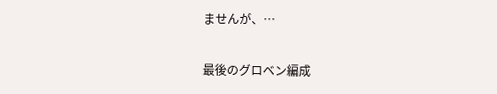ませんが、…

最後のグロベン編成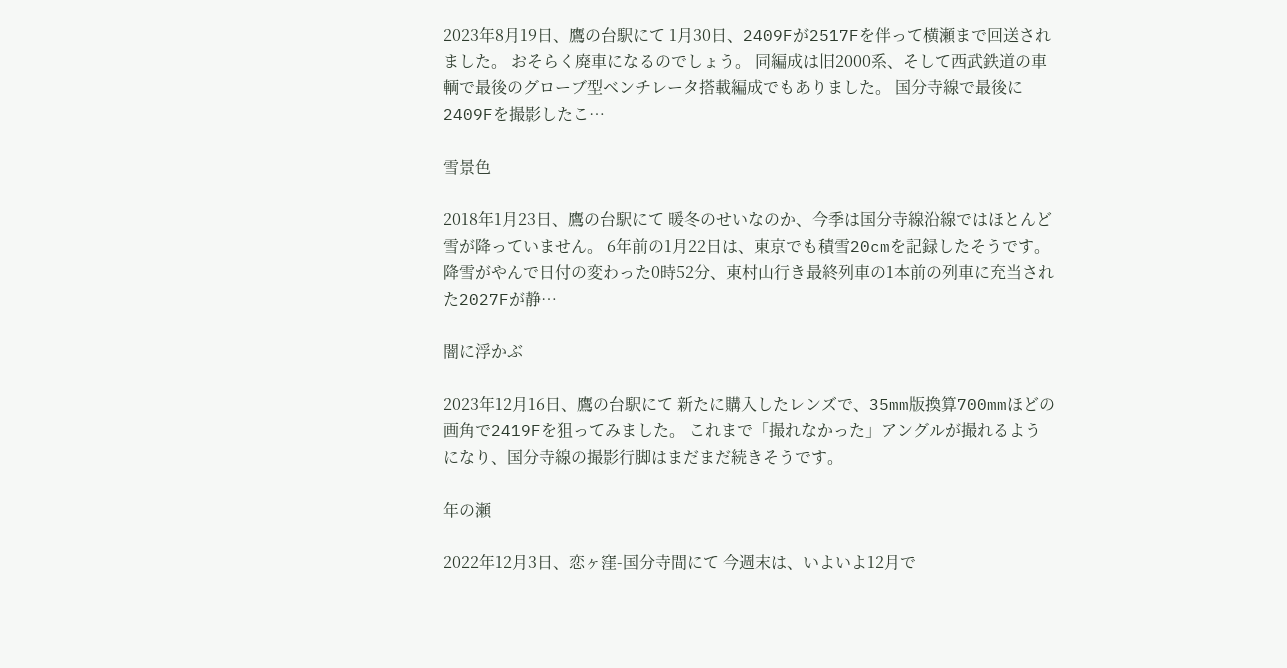2023年8月19日、鷹の台駅にて 1月30日、2409Fが2517Fを伴って横瀬まで回送されました。 おそらく廃車になるのでしょう。 同編成は旧2000系、そして西武鉄道の車輌で最後のグローブ型ベンチレータ搭載編成でもありました。 国分寺線で最後に2409Fを撮影したこ…

雪景色

2018年1月23日、鷹の台駅にて 暖冬のせいなのか、今季は国分寺線沿線ではほとんど雪が降っていません。 6年前の1月22日は、東京でも積雪20cmを記録したそうです。 降雪がやんで日付の変わった0時52分、東村山行き最終列車の1本前の列車に充当された2027Fが静…

闇に浮かぶ

2023年12月16日、鷹の台駅にて 新たに購入したレンズで、35mm版換算700mmほどの画角で2419Fを狙ってみました。 これまで「撮れなかった」アングルが撮れるようになり、国分寺線の撮影行脚はまだまだ続きそうです。

年の瀬

2022年12月3日、恋ヶ窪-国分寺間にて 今週末は、いよいよ12月で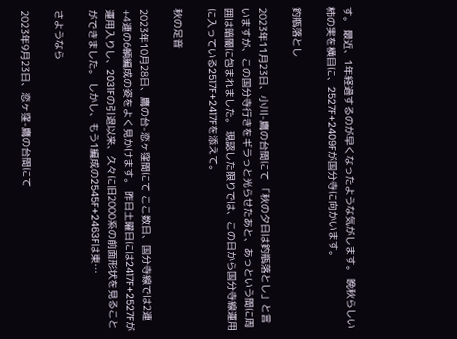す。 最近、1年経過するのが早くなったような気がします。 晩秋らしい柿の実を横目に、2527F+2409Fが国分寺に向かいます。

釣瓶落とし

2023年11月23日、小川-鷹の台間にて 「秋の夕日は釣瓶落とし」と言いますが、この国分寺行きをギラっと光らせたあと、あっという間に周囲は暗闇に包まれました。 現認した限りでは、この日から国分寺線運用に入っている2517F+2417Fを添えて。

秋の足音

2023年10月28日、鷹の台-恋ヶ窪間にて ここ数日、国分寺線では2連+4連の6輌編成の姿をよく見かけます。 昨日土曜日には2417F+2527Fが運用入りし、2031Fの引退以来、久々に旧2000系の前面形状を見ることができました。 しかし、もう1編成の2545F+2463Fは東…

さようなら

2023年9月23日、恋ヶ窪-鷹の台間にて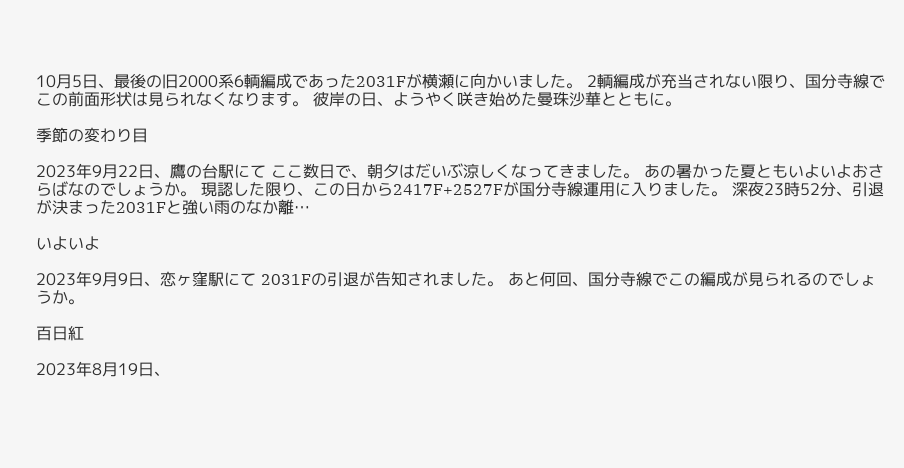10月5日、最後の旧2000系6輌編成であった2031Fが横瀬に向かいました。 2輌編成が充当されない限り、国分寺線でこの前面形状は見られなくなります。 彼岸の日、ようやく咲き始めた曼珠沙華とともに。

季節の変わり目

2023年9月22日、鷹の台駅にて ここ数日で、朝夕はだいぶ涼しくなってきました。 あの暑かった夏ともいよいよおさらばなのでしょうか。 現認した限り、この日から2417F+2527Fが国分寺線運用に入りました。 深夜23時52分、引退が決まった2031Fと強い雨のなか離…

いよいよ

2023年9月9日、恋ヶ窪駅にて 2031Fの引退が告知されました。 あと何回、国分寺線でこの編成が見られるのでしょうか。

百日紅

2023年8月19日、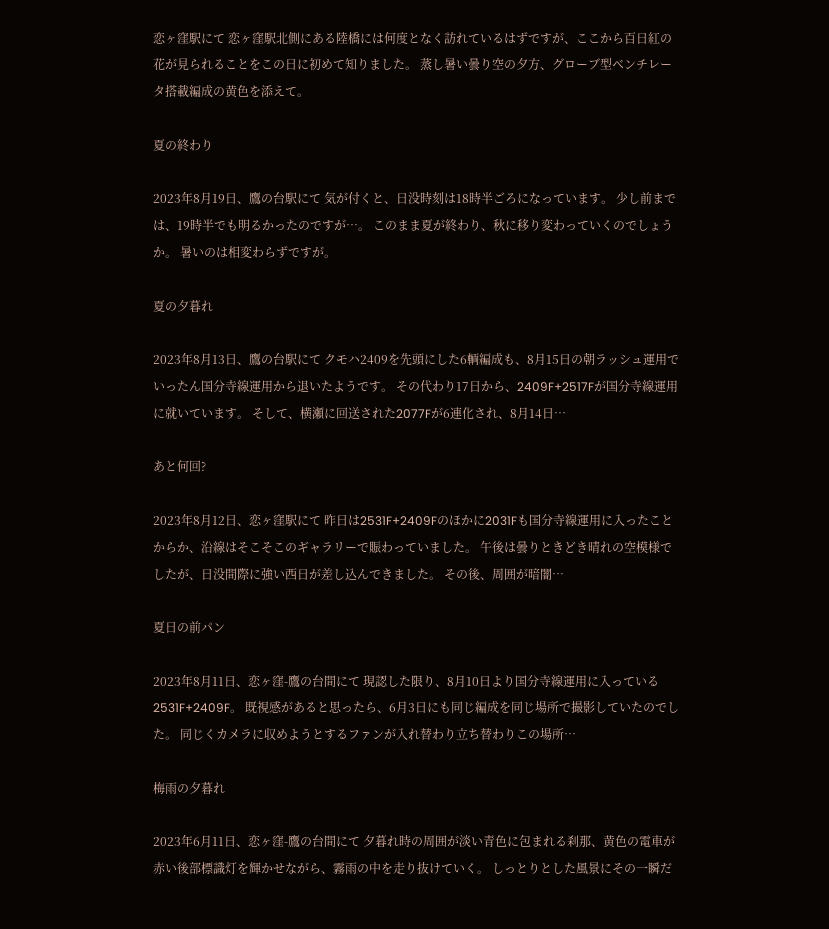恋ヶ窪駅にて 恋ヶ窪駅北側にある陸橋には何度となく訪れているはずですが、ここから百日紅の花が見られることをこの日に初めて知りました。 蒸し暑い曇り空の夕方、グローブ型ベンチレータ搭載編成の黄色を添えて。

夏の終わり

2023年8月19日、鷹の台駅にて 気が付くと、日没時刻は18時半ごろになっています。 少し前までは、19時半でも明るかったのですが…。 このまま夏が終わり、秋に移り変わっていくのでしょうか。 暑いのは相変わらずですが。

夏の夕暮れ

2023年8月13日、鷹の台駅にて クモハ2409を先頭にした6輌編成も、8月15日の朝ラッシュ運用でいったん国分寺線運用から退いたようです。 その代わり17日から、2409F+2517Fが国分寺線運用に就いています。 そして、横瀬に回送された2077Fが6連化され、8月14日…

あと何回?

2023年8月12日、恋ヶ窪駅にて 昨日は2531F+2409Fのほかに2031Fも国分寺線運用に入ったことからか、沿線はそこそこのギャラリーで賑わっていました。 午後は曇りときどき晴れの空模様でしたが、日没間際に強い西日が差し込んできました。 その後、周囲が暗闇…

夏日の前パン

2023年8月11日、恋ヶ窪-鷹の台間にて 現認した限り、8月10日より国分寺線運用に入っている2531F+2409F。 既視感があると思ったら、6月3日にも同じ編成を同じ場所で撮影していたのでした。 同じくカメラに収めようとするファンが入れ替わり立ち替わりこの場所…

梅雨の夕暮れ

2023年6月11日、恋ヶ窪-鷹の台間にて 夕暮れ時の周囲が淡い青色に包まれる刹那、黄色の電車が赤い後部標識灯を輝かせながら、霧雨の中を走り抜けていく。 しっとりとした風景にその一瞬だ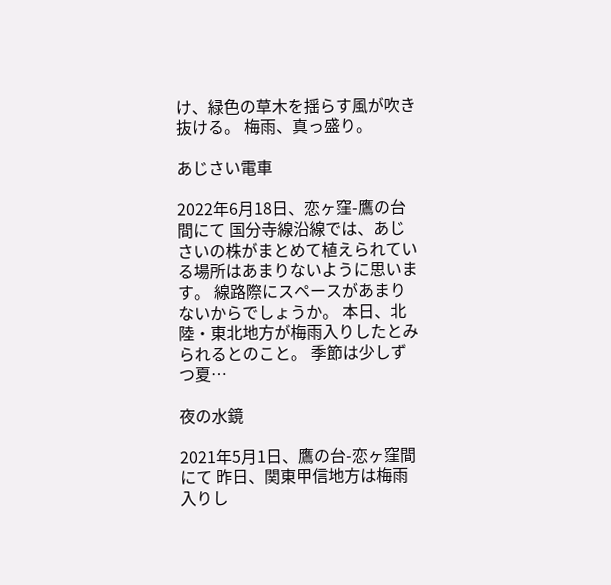け、緑色の草木を揺らす風が吹き抜ける。 梅雨、真っ盛り。

あじさい電車

2022年6月18日、恋ヶ窪-鷹の台間にて 国分寺線沿線では、あじさいの株がまとめて植えられている場所はあまりないように思います。 線路際にスペースがあまりないからでしょうか。 本日、北陸・東北地方が梅雨入りしたとみられるとのこと。 季節は少しずつ夏…

夜の水鏡

2021年5月1日、鷹の台-恋ヶ窪間にて 昨日、関東甲信地方は梅雨入りし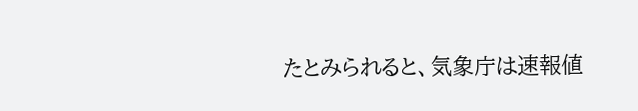たとみられると、気象庁は速報値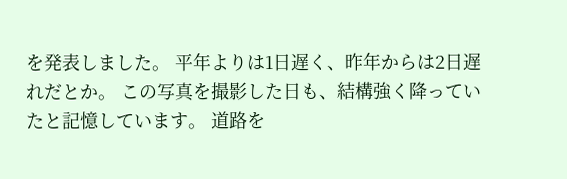を発表しました。 平年よりは1日遅く、昨年からは2日遅れだとか。 この写真を撮影した日も、結構強く降っていたと記憶しています。 道路を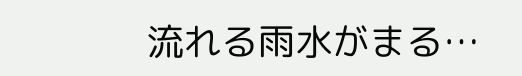流れる雨水がまる…